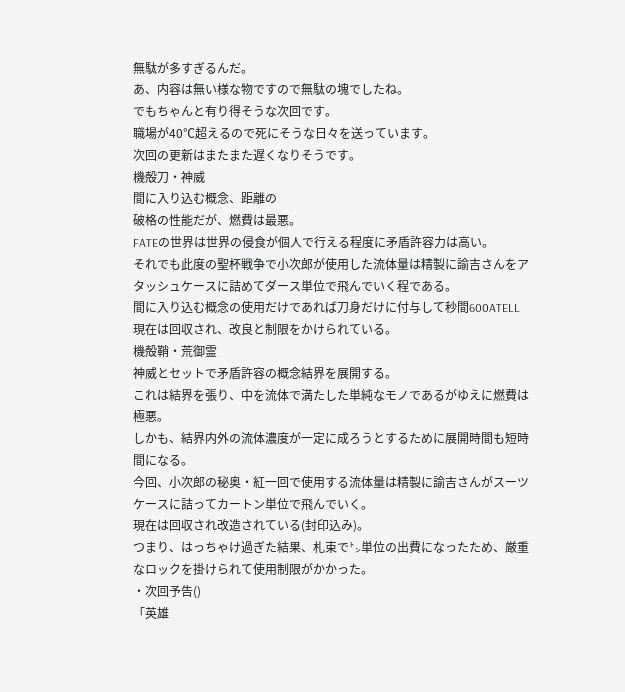無駄が多すぎるんだ。
あ、内容は無い様な物ですので無駄の塊でしたね。
でもちゃんと有り得そうな次回です。
職場が40℃超えるので死にそうな日々を送っています。
次回の更新はまたまた遅くなりそうです。
機殻刀・神威
間に入り込む概念、距離の
破格の性能だが、燃費は最悪。
FATEの世界は世界の侵食が個人で行える程度に矛盾許容力は高い。
それでも此度の聖杯戦争で小次郎が使用した流体量は精製に諭吉さんをアタッシュケースに詰めてダース単位で飛んでいく程である。
間に入り込む概念の使用だけであれば刀身だけに付与して秒間600ATELL
現在は回収され、改良と制限をかけられている。
機殻鞘・荒御霊
神威とセットで矛盾許容の概念結界を展開する。
これは結界を張り、中を流体で満たした単純なモノであるがゆえに燃費は極悪。
しかも、結界内外の流体濃度が一定に成ろうとするために展開時間も短時間になる。
今回、小次郎の秘奥・紅一回で使用する流体量は精製に諭吉さんがスーツケースに詰ってカートン単位で飛んでいく。
現在は回収され改造されている(封印込み)。
つまり、はっちゃけ過ぎた結果、札束で㌧単位の出費になったため、厳重なロックを掛けられて使用制限がかかった。
・次回予告()
「英雄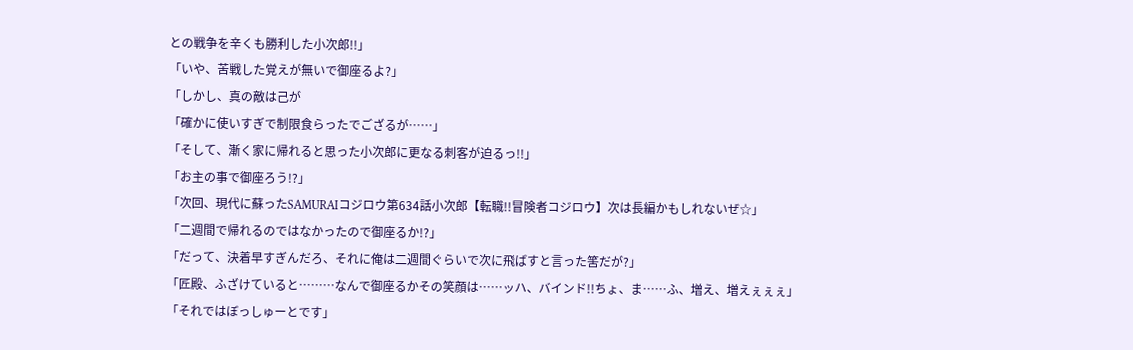との戦争を辛くも勝利した小次郎!!」
「いや、苦戦した覚えが無いで御座るよ?」
「しかし、真の敵は己が
「確かに使いすぎで制限食らったでござるが……」
「そして、漸く家に帰れると思った小次郎に更なる刺客が迫るっ!!」
「お主の事で御座ろう!?」
「次回、現代に蘇ったSAMURAIコジロウ第634話小次郎【転職!!冒険者コジロウ】次は長編かもしれないぜ☆」
「二週間で帰れるのではなかったので御座るか!?」
「だって、決着早すぎんだろ、それに俺は二週間ぐらいで次に飛ばすと言った筈だが?」
「匠殿、ふざけていると………なんで御座るかその笑顔は……ッハ、バインド!!ちょ、ま……ふ、増え、増えぇぇぇ」
「それではぼっしゅーとです」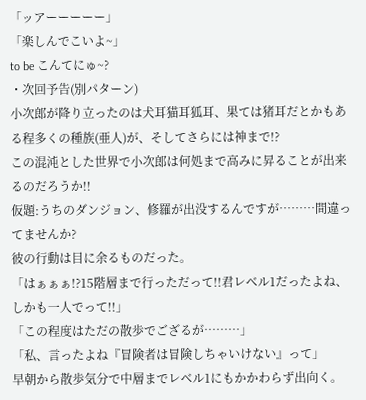「ッアーーーーー」
「楽しんでこいよ~」
to be こんてにゅ~?
・次回予告(別パターン)
小次郎が降り立ったのは犬耳猫耳狐耳、果ては猪耳だとかもある程多くの種族(亜人)が、そしてさらには神まで!?
この混沌とした世界で小次郎は何処まで高みに昇ることが出来るのだろうか!!
仮題:うちのダンジョン、修羅が出没するんですが………間違ってませんか?
彼の行動は目に余るものだった。
「はぁぁぁ!?15階層まで行っただって!!君レベル1だったよね、しかも一人でって!!」
「この程度はただの散歩でござるが………」
「私、言ったよね『冒険者は冒険しちゃいけない』って」
早朝から散歩気分で中層までレベル1にもかかわらず出向く。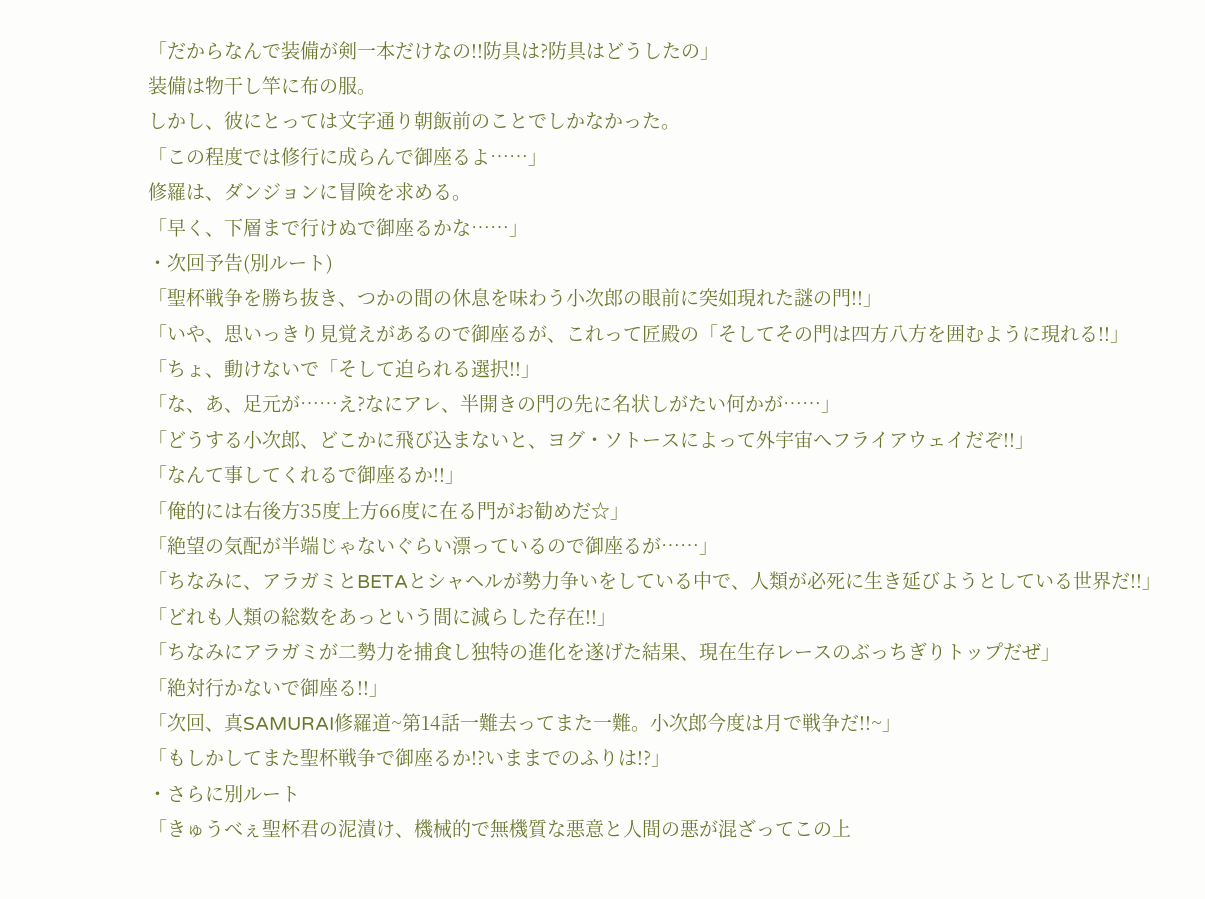「だからなんで装備が剣一本だけなの!!防具は?防具はどうしたの」
装備は物干し竿に布の服。
しかし、彼にとっては文字通り朝飯前のことでしかなかった。
「この程度では修行に成らんで御座るよ……」
修羅は、ダンジョンに冒険を求める。
「早く、下層まで行けぬで御座るかな……」
・次回予告(別ルート)
「聖杯戦争を勝ち抜き、つかの間の休息を味わう小次郎の眼前に突如現れた謎の門!!」
「いや、思いっきり見覚えがあるので御座るが、これって匠殿の「そしてその門は四方八方を囲むように現れる!!」
「ちょ、動けないで「そして迫られる選択!!」
「な、あ、足元が……え?なにアレ、半開きの門の先に名状しがたい何かが……」
「どうする小次郎、どこかに飛び込まないと、ヨグ・ソトースによって外宇宙へフライアウェイだぞ!!」
「なんて事してくれるで御座るか!!」
「俺的には右後方35度上方66度に在る門がお勧めだ☆」
「絶望の気配が半端じゃないぐらい漂っているので御座るが……」
「ちなみに、アラガミとBETAとシャヘルが勢力争いをしている中で、人類が必死に生き延びようとしている世界だ!!」
「どれも人類の総数をあっという間に減らした存在!!」
「ちなみにアラガミが二勢力を捕食し独特の進化を遂げた結果、現在生存レースのぶっちぎりトップだぜ」
「絶対行かないで御座る!!」
「次回、真SAMURAI修羅道~第14話一難去ってまた一難。小次郎今度は月で戦争だ!!~」
「もしかしてまた聖杯戦争で御座るか!?いままでのふりは!?」
・さらに別ルート
「きゅうべぇ聖杯君の泥漬け、機械的で無機質な悪意と人間の悪が混ざってこの上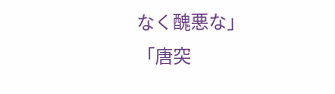なく醜悪な」
「唐突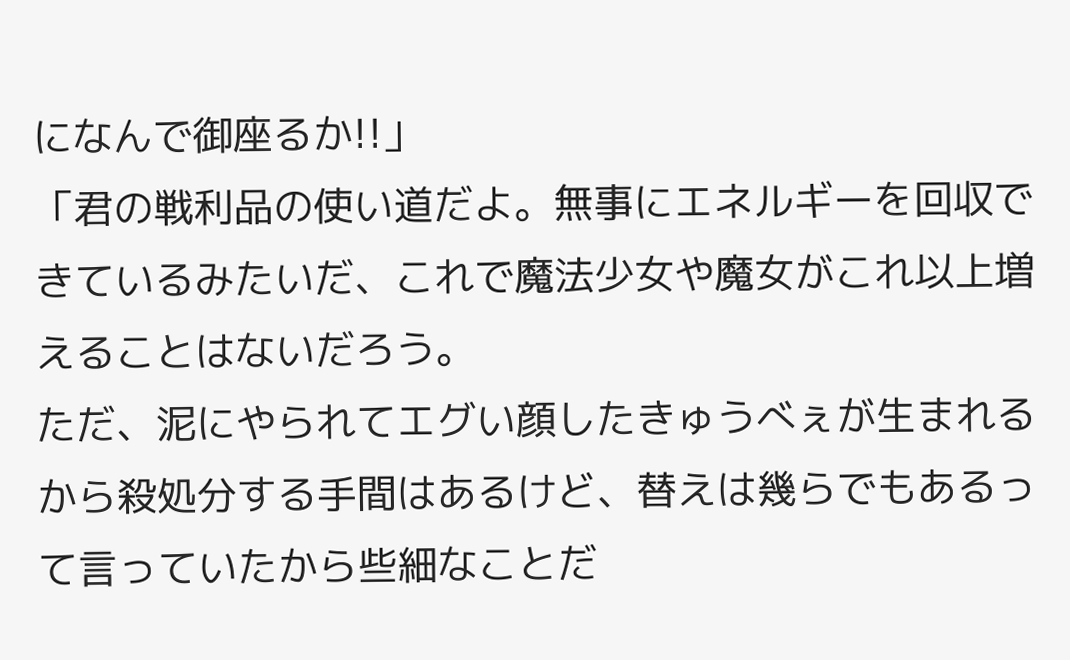になんで御座るか!!」
「君の戦利品の使い道だよ。無事にエネルギーを回収できているみたいだ、これで魔法少女や魔女がこれ以上増えることはないだろう。
ただ、泥にやられてエグい顔したきゅうべぇが生まれるから殺処分する手間はあるけど、替えは幾らでもあるって言っていたから些細なことだ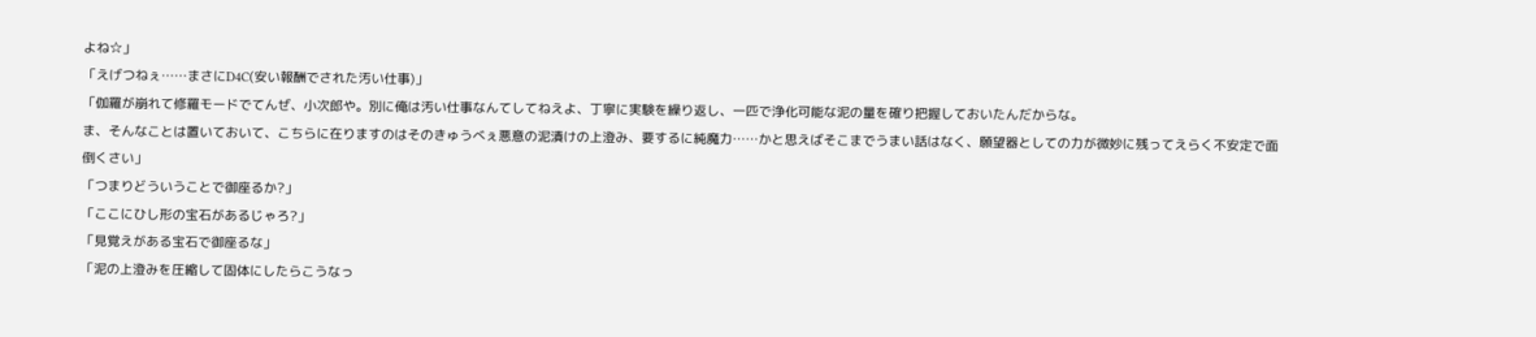よね☆」
「えげつねぇ……まさにD4C(安い報酬でされた汚い仕事)」
「伽羅が崩れて修羅モードでてんぜ、小次郎や。別に俺は汚い仕事なんてしてねえよ、丁寧に実験を繰り返し、一匹で浄化可能な泥の量を確り把握しておいたんだからな。
ま、そんなことは置いておいて、こちらに在りますのはそのきゅうべぇ悪意の泥漬けの上澄み、要するに純魔力……かと思えばそこまでうまい話はなく、願望器としての力が微妙に残ってえらく不安定で面倒くさい」
「つまりどういうことで御座るか?」
「ここにひし形の宝石があるじゃろ?」
「見覚えがある宝石で御座るな」
「泥の上澄みを圧縮して固体にしたらこうなっ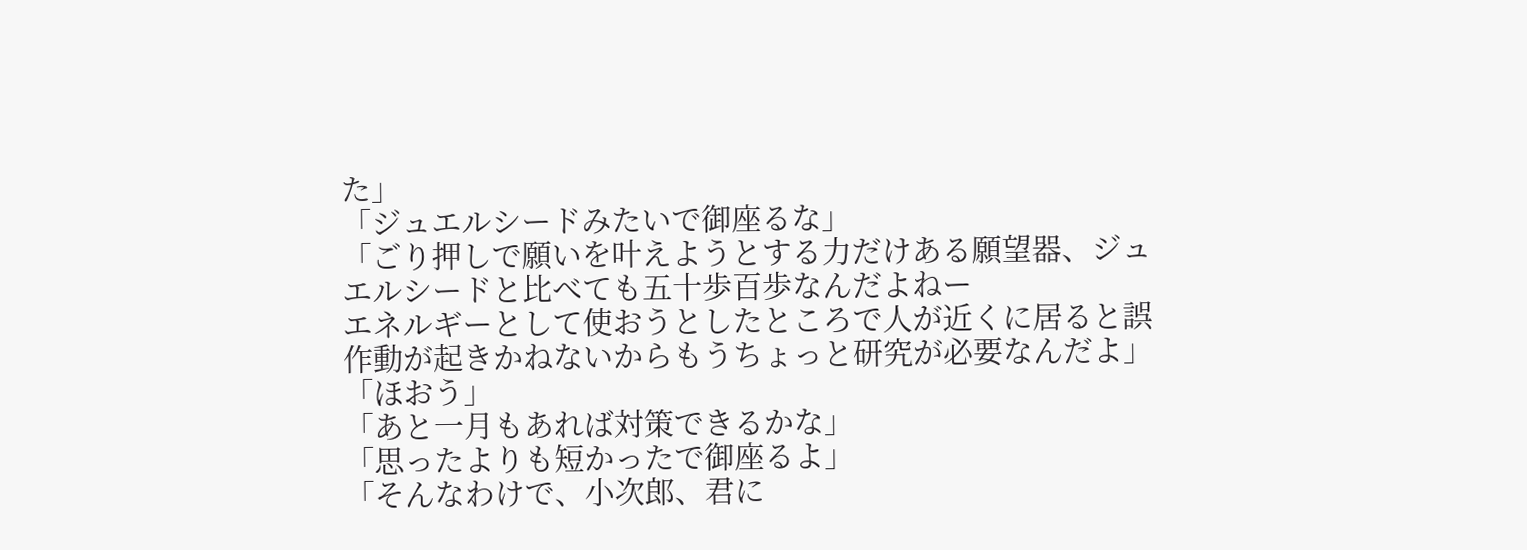た」
「ジュエルシードみたいで御座るな」
「ごり押しで願いを叶えようとする力だけある願望器、ジュエルシードと比べても五十歩百歩なんだよねー
エネルギーとして使おうとしたところで人が近くに居ると誤作動が起きかねないからもうちょっと研究が必要なんだよ」
「ほおう」
「あと一月もあれば対策できるかな」
「思ったよりも短かったで御座るよ」
「そんなわけで、小次郎、君に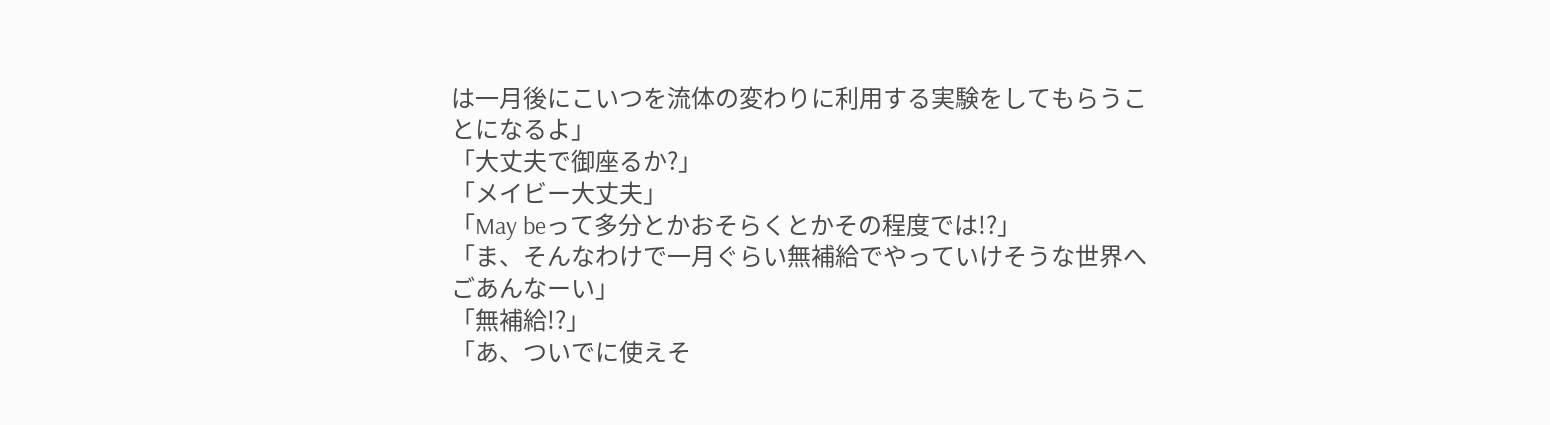は一月後にこいつを流体の変わりに利用する実験をしてもらうことになるよ」
「大丈夫で御座るか?」
「メイビー大丈夫」
「May beって多分とかおそらくとかその程度では!?」
「ま、そんなわけで一月ぐらい無補給でやっていけそうな世界へごあんなーい」
「無補給!?」
「あ、ついでに使えそ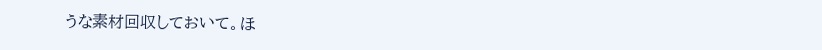うな素材回収しておいて。ほ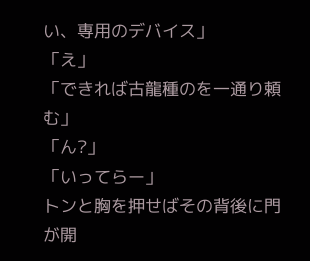い、専用のデバイス」
「え」
「できれば古龍種のを一通り頼む」
「ん?」
「いってらー」
トンと胸を押せばその背後に門が開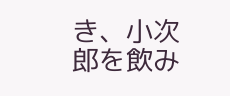き、小次郎を飲み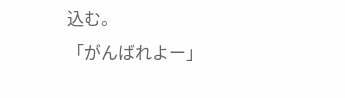込む。
「がんばれよー」